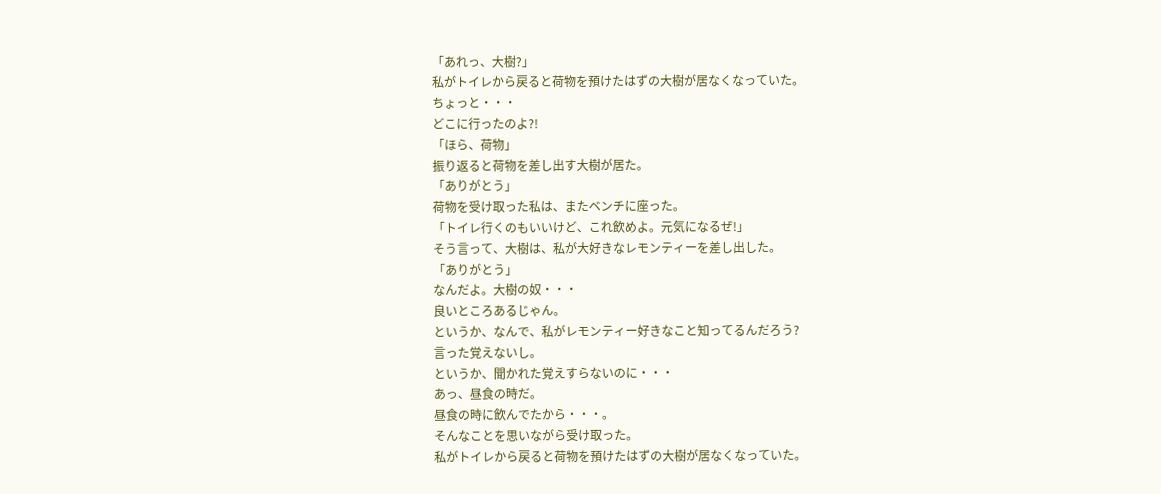「あれっ、大樹?」
私がトイレから戻ると荷物を預けたはずの大樹が居なくなっていた。
ちょっと・・・
どこに行ったのよ?!
「ほら、荷物」
振り返ると荷物を差し出す大樹が居た。
「ありがとう」
荷物を受け取った私は、またベンチに座った。
「トイレ行くのもいいけど、これ飲めよ。元気になるぜ!」
そう言って、大樹は、私が大好きなレモンティーを差し出した。
「ありがとう」
なんだよ。大樹の奴・・・
良いところあるじゃん。
というか、なんで、私がレモンティー好きなこと知ってるんだろう?
言った覚えないし。
というか、聞かれた覚えすらないのに・・・
あっ、昼食の時だ。
昼食の時に飲んでたから・・・。
そんなことを思いながら受け取った。
私がトイレから戻ると荷物を預けたはずの大樹が居なくなっていた。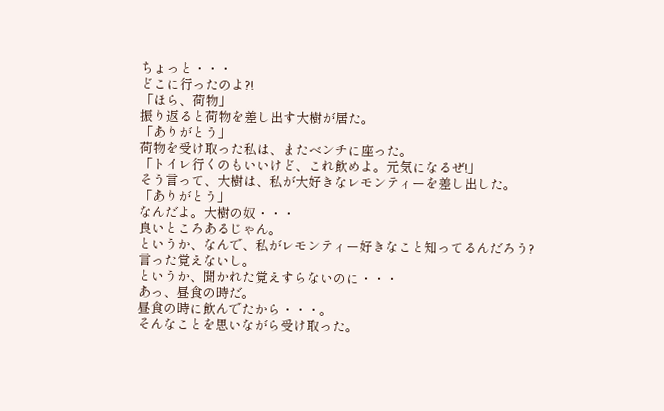ちょっと・・・
どこに行ったのよ?!
「ほら、荷物」
振り返ると荷物を差し出す大樹が居た。
「ありがとう」
荷物を受け取った私は、またベンチに座った。
「トイレ行くのもいいけど、これ飲めよ。元気になるぜ!」
そう言って、大樹は、私が大好きなレモンティーを差し出した。
「ありがとう」
なんだよ。大樹の奴・・・
良いところあるじゃん。
というか、なんで、私がレモンティー好きなこと知ってるんだろう?
言った覚えないし。
というか、聞かれた覚えすらないのに・・・
あっ、昼食の時だ。
昼食の時に飲んでたから・・・。
そんなことを思いながら受け取った。